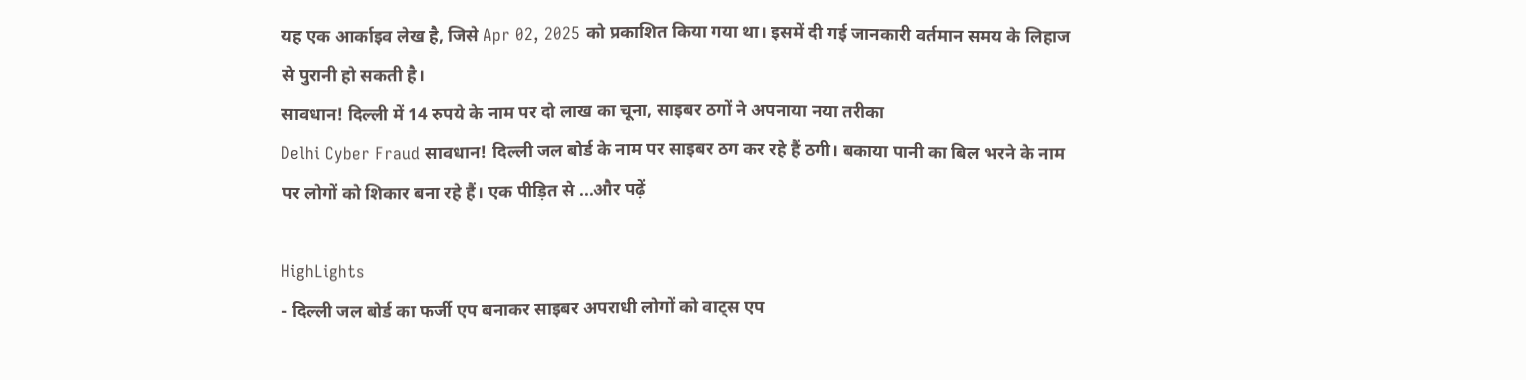यह एक आर्काइव लेख है, जिसे Apr 02, 2025 को प्रकाशित किया गया था। इसमें दी गई जानकारी वर्तमान समय के लिहाज से पुरानी हो सकती है।
सावधान! दिल्ली में 14 रुपये के नाम पर दो लाख का चूना, साइबर ठगों ने अपनाया नया तरीका
Delhi Cyber Fraud सावधान! दिल्ली जल बोर्ड के नाम पर साइबर ठग कर रहे हैं ठगी। बकाया पानी का बिल भरने के नाम पर लोगों को शिकार बना रहे हैं। एक पीड़ित से ...और पढ़ें

HighLights
- दिल्ली जल बोर्ड का फर्जी एप बनाकर साइबर अपराधी लोगों को वाट्स एप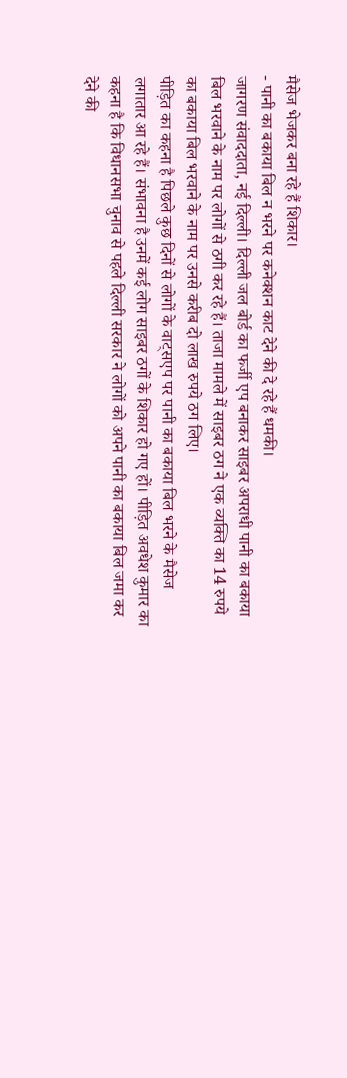मैसेज भेजकर बना रहे हैं शिकार।
- पानी का बकाया बिल न भरने पर कनेक्शन काट देने की दे रहे हैं धमकी।
जागरण संवाददाता, नई दिल्ली। दिल्ली जल बोर्ड का फर्जी एप बनाकर साइबर अपराधी पानी का बकाया बिल भरवाने के नाम पर लोगों से ठगी कर रहे हैं। ताजा मामले में साइबर ठग ने एक व्यक्ति का 14 रुपये का बकाया बिल भरवाने के नाम पर उनसे करीब दो लाख रुपये ठग लिए।
पीड़ित का कहना है पिछले कुछ दिनों से लोगों के वाट्सएप पर पानी का बकाया बिल भरने के मैसेज लगातार आ रहे हैं। संभावना है उनमें कई लोग साइबर ठगों के शिकार हो गए हों। पीड़ित अवधेश कुमार का कहना है कि विधानसभा चुनाव से पहले दिल्ली सरकार ने लोगों को अपने पानी का बकाया बिल जमा कर देने की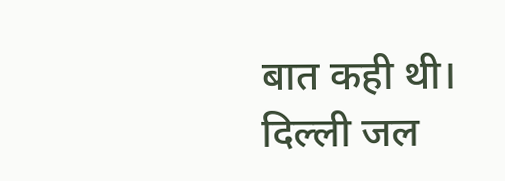बात कही थी।
दिल्ली जल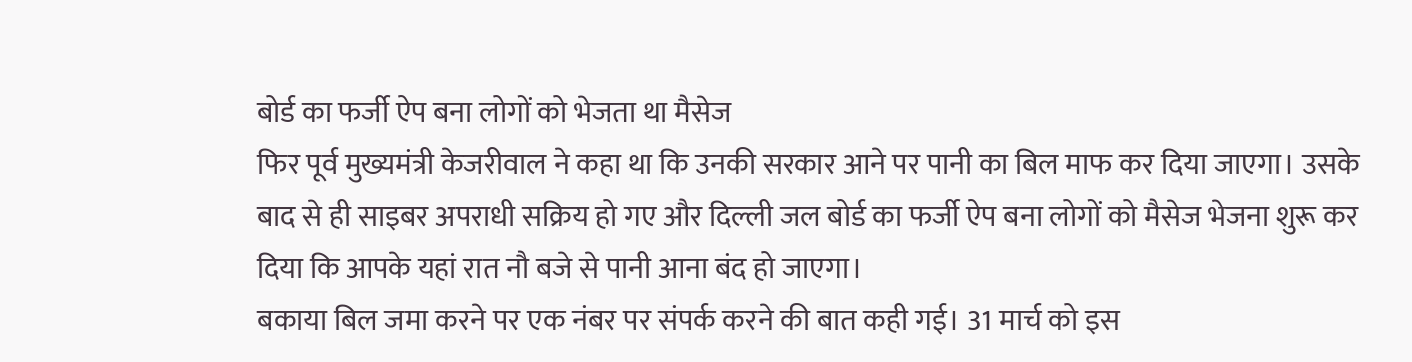बोर्ड का फर्जी ऐप बना लोगों को भेजता था मैसेज
फिर पूर्व मुख्यमंत्री केजरीवाल ने कहा था कि उनकी सरकार आने पर पानी का बिल माफ कर दिया जाएगा। उसके बाद से ही साइबर अपराधी सक्रिय हो गए और दिल्ली जल बोर्ड का फर्जी ऐप बना लोगों को मैसेज भेजना शुरू कर दिया कि आपके यहां रात नौ बजे से पानी आना बंद हो जाएगा।
बकाया बिल जमा करने पर एक नंबर पर संपर्क करने की बात कही गई। 31 मार्च को इस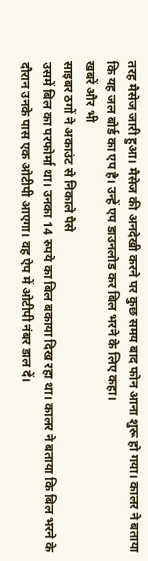तरह मैसेज जारी हुआ। मैसेज की अनदेखी करने पर कुछ समय बाद फोन आना शुरू हो गया। कालर ने बताया कि यह जल बोर्ड का एप है। उन्हें एप डाउनलोड कर बिल भरने के लिए कहा।
खबरें और भी
साइबर ठगों ने अकाउंट से निकाले पैसे
उसमें बिल का परफोर्मा था। उनका 14 रुपये का बिल बकाया दिख रहा था। कालर ने बताया कि बिल भरने के दौरान उनके पास एक ओटीपी आएगा। वह ऐप में ओटीपी नंबर डाल दें।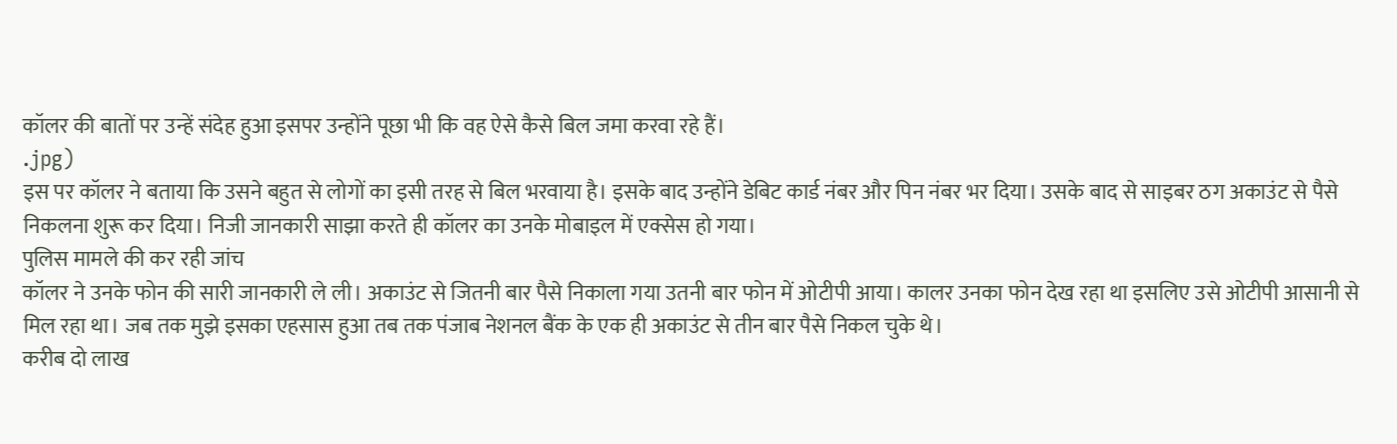कॉलर की बातों पर उन्हें संदेह हुआ इसपर उन्होंने पूछा भी कि वह ऐसे कैसे बिल जमा करवा रहे हैं।
.jpg)
इस पर कॉलर ने बताया कि उसने बहुत से लोगों का इसी तरह से बिल भरवाया है। इसके बाद उन्होंने डेबिट कार्ड नंबर और पिन नंबर भर दिया। उसके बाद से साइबर ठग अकाउंट से पैसे निकलना शुरू कर दिया। निजी जानकारी साझा करते ही कॉलर का उनके मोबाइल में एक्सेस हो गया।
पुलिस मामले की कर रही जांच
कॉलर ने उनके फोन की सारी जानकारी ले ली। अकाउंट से जितनी बार पैसे निकाला गया उतनी बार फोन में ओटीपी आया। कालर उनका फोन देख रहा था इसलिए उसे ओटीपी आसानी से मिल रहा था। जब तक मुझे इसका एहसास हुआ तब तक पंजाब नेशनल बैंक के एक ही अकाउंट से तीन बार पैसे निकल चुके थे।
करीब दो लाख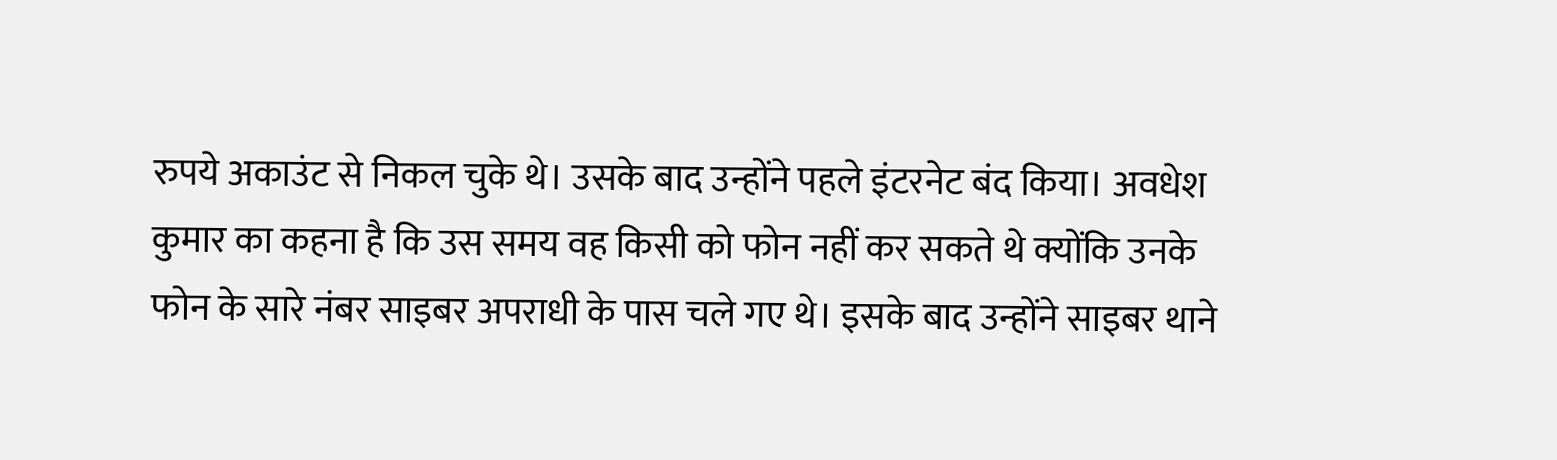रुपये अकाउंट से निकल चुके थे। उसके बाद उन्होंने पहले इंटरनेट बंद किया। अवधेश कुमार का कहना है कि उस समय वह किसी को फोन नहीं कर सकते थे क्योंकि उनके फोन के सारे नंबर साइबर अपराधी के पास चले गए थे। इसके बाद उन्होंने साइबर थाने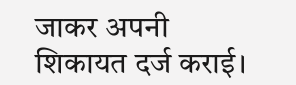जाकर अपनी शिकायत दर्ज कराई।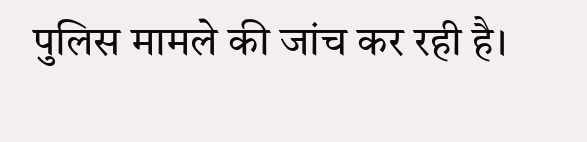पुलिस मामले की जांच कर रही है।